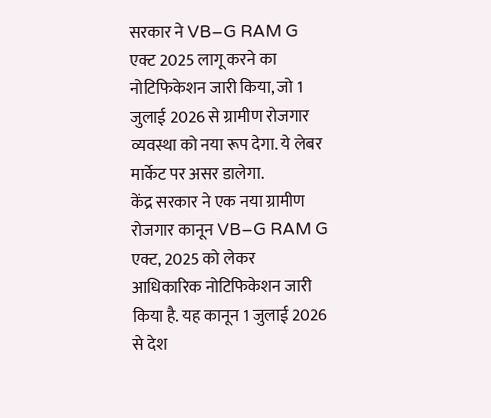सरकार ने VB–G RAM G एक्ट 2025 लागू करने का नोटिफिकेशन जारी किया, जो 1 जुलाई 2026 से ग्रामीण रोजगार व्यवस्था को नया रूप देगा. ये लेबर मार्केट पर असर डालेगा.
केंद्र सरकार ने एक नया ग्रामीण रोजगार कानून VB–G RAM G एक्ट, 2025 को लेकर आधिकारिक नोटिफिकेशन जारी किया है. यह कानून 1 जुलाई 2026 से देश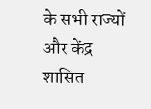के सभी राज्यों और केंद्र शासित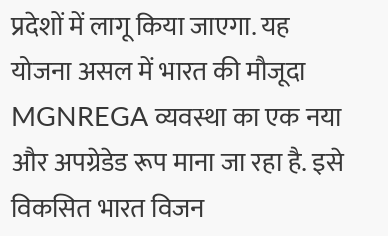प्रदेशों में लागू किया जाएगा. यह योजना असल में भारत की मौजूदा MGNREGA व्यवस्था का एक नया और अपग्रेडेड रूप माना जा रहा है. इसे विकसित भारत विजन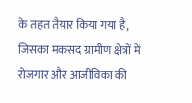के तहत तैयार किया गया है, जिसका मकसद ग्रामीण क्षेत्रों में रोजगार और आजीविका की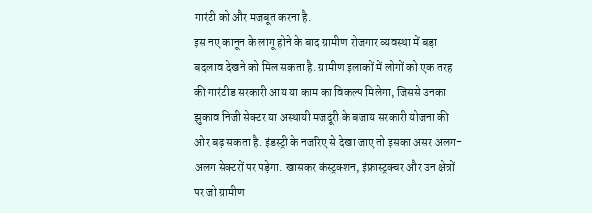गारंटी को और मजबूत करना है.
इस नए कानून के लागू होने के बाद ग्रामीण रोजगार व्यवस्था में बड़ा बदलाव देखने को मिल सकता है. ग्रामीण इलाकों में लोगों को एक तरह की गारंटीड सरकारी आय या काम का विकल्प मिलेगा, जिससे उनका झुकाव निजी सेक्टर या अस्थायी मजदूरी के बजाय सरकारी योजना की ओर बढ़ सकता है. इंडस्ट्री के नजरिए से देखा जाए तो इसका असर अलग-अलग सेक्टरों पर पड़ेगा. खासकर कंस्ट्रक्शन, इंफ्रास्ट्रक्चर और उन क्षेत्रों पर जो ग्रामीण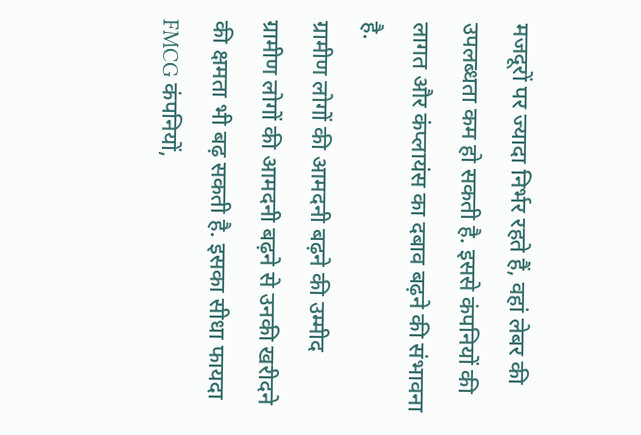मजदूरों पर ज्यादा निर्भर रहते हैं, वहां लेबर की उपलब्धता कम हो सकती है. इससे कंपनियों की लागत और कंप्लायंस का दबाव बढ़ने की संभावना है.
ग्रामीण लोगों की आमदनी बढ़ने की उम्मीद
ग्रामीण लोगों की आमदनी बढ़ने से उनकी खरीदने की क्षमता भी बढ़ सकती है. इसका सीधा फायदा FMCG कंपनियों,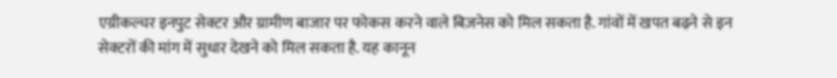एग्रीकल्चर इनपुट सेक्टर और ग्रामीण बाजार पर फोकस करने वाले बिज़नेस को मिल सकता है. गांवों में खपत बढ़ने से इन सेक्टरों की मांग में सुधार देखने को मिल सकता है. यह कानून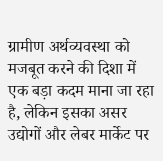ग्रामीण अर्थव्यवस्था को मजबूत करने की दिशा में एक बड़ा कदम माना जा रहा है, लेकिन इसका असर उद्योगों और लेबर मार्केट पर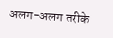अलग-अलग तरीके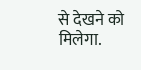से देखने को मिलेगा.